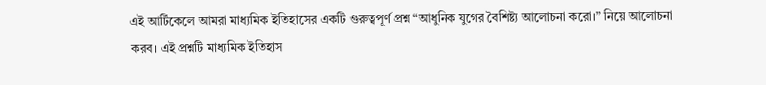এই আর্টিকেলে আমরা মাধ্যমিক ইতিহাসের একটি গুরুত্বপূর্ণ প্রশ্ন “আধুনিক যুগের বৈশিষ্ট্য আলোচনা করো।” নিয়ে আলোচনা করব। এই প্রশ্নটি মাধ্যমিক ইতিহাস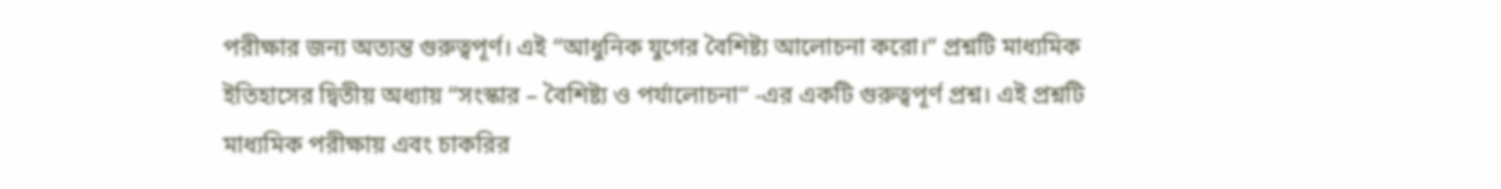পরীক্ষার জন্য অত্যন্ত গুরুত্বপূর্ণ। এই “আধুনিক যুগের বৈশিষ্ট্য আলোচনা করো।“ প্রশ্নটি মাধ্যমিক ইতিহাসের দ্বিতীয় অধ্যায় “সংস্কার – বৈশিষ্ট্য ও পর্যালোচনা“ -এর একটি গুরুত্বপূর্ণ প্রশ্ন। এই প্রশ্নটি মাধ্যমিক পরীক্ষায় এবং চাকরির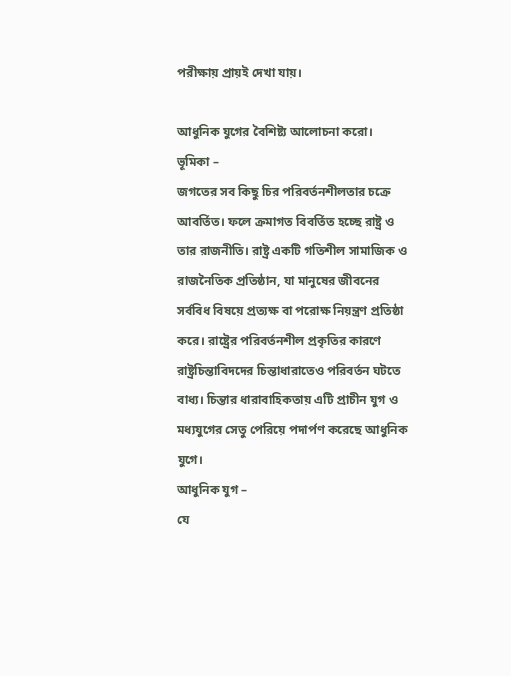পরীক্ষায় প্রায়ই দেখা যায়।

আধুনিক যুগের বৈশিষ্ট্য আলোচনা করো।
ভূমিকা –
জগতের সব কিছু চির পরিবর্তনশীলতার চক্রে আবর্তিত। ফলে ক্রমাগত বিবর্তিত হচ্ছে রাষ্ট্র ও তার রাজনীতি। রাষ্ট্র একটি গতিশীল সামাজিক ও রাজনৈতিক প্রতিষ্ঠান, যা মানুষের জীবনের সর্ববিধ বিষয়ে প্রত্যক্ষ বা পরোক্ষ নিয়ন্ত্রণ প্রতিষ্ঠা করে। রাষ্ট্রের পরিবর্তনশীল প্রকৃতির কারণে রাষ্ট্রচিন্তাবিদদের চিন্তাধারাতেও পরিবর্তন ঘটতে বাধ্য। চিন্তার ধারাবাহিকতায় এটি প্রাচীন যুগ ও মধ্যযুগের সেতু পেরিয়ে পদার্পণ করেছে আধুনিক যুগে।
আধুনিক যুগ –
যে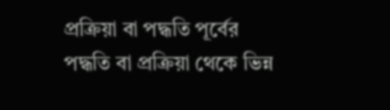প্রক্রিয়া বা পদ্ধতি পূর্বের পদ্ধতি বা প্রক্রিয়া থেকে ভিন্ন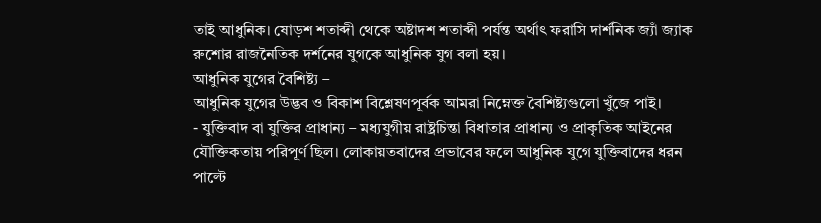তাই আধুনিক। ষোড়শ শতাব্দী থেকে অষ্টাদশ শতাব্দী পর্যন্ত অর্থাৎ ফরাসি দার্শনিক জ্যাঁ জ্যাক রুশোর রাজনৈতিক দর্শনের যুগকে আধুনিক যুগ বলা হয়।
আধুনিক যুগের বৈশিষ্ট্য –
আধুনিক যুগের উদ্ভব ও বিকাশ বিশ্লেষণপূর্বক আমরা নিম্নেক্ত বৈশিষ্ট্যগুলো খুঁজে পাই।
- যুক্তিবাদ বা যুক্তির প্রাধান্য – মধ্যযুগীয় রাষ্ট্রচিন্তা বিধাতার প্রাধান্য ও প্রাকৃতিক আইনের যৌক্তিকতায় পরিপূর্ণ ছিল। লোকায়তবাদের প্রভাবের ফলে আধুনিক যুগে যুক্তিবাদের ধরন পাল্টে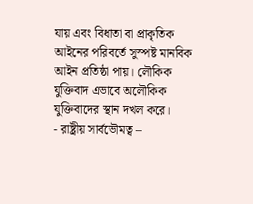যায় এবং বিধাতা বা প্রাকৃতিক আইনের পরিবর্তে সুস্পষ্ট মানবিক আইন প্রতিষ্ঠা পায়। লৌকিক যুক্তিবাদ এভাবে অলৌকিক যুক্তিবাদের স্থান দখল করে।
- রাষ্ট্রীয় সার্বভৌমত্ব –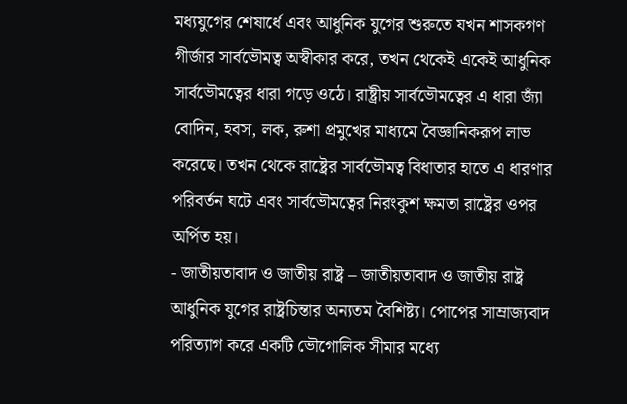মধ্যযুগের শেষার্ধে এবং আধুনিক যুগের শুরুতে যখন শাসকগণ গীর্জার সার্বভৌমত্ব অস্বীকার করে, তখন থেকেই একেই আধুনিক সার্বভৌমত্বের ধারা গড়ে ওঠে। রাষ্ট্রীয় সার্বভৌমত্বের এ ধারা জ্যাঁ বোদিন, হবস, লক, রুশা প্রমুখের মাধ্যমে বৈজ্ঞানিকরূপ লাভ করেছে। তখন থেকে রাষ্ট্রের সার্বভৌমত্ব বিধাতার হাতে এ ধারণার পরিবর্তন ঘটে এবং সার্বভৌমত্বের নিরংকুশ ক্ষমতা রাষ্ট্রের ওপর অর্পিত হয়।
- জাতীয়তাবাদ ও জাতীয় রাষ্ট্র – জাতীয়তাবাদ ও জাতীয় রাষ্ট্র আধুনিক যুগের রাষ্ট্রচিন্তার অন্যতম বৈশিষ্ট্য। পোপের সাম্রাজ্যবাদ পরিত্যাগ করে একটি ভৌগোলিক সীমার মধ্যে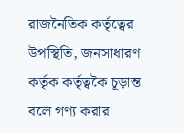রাজনৈতিক কর্তৃত্বের উপস্থিতি, জনসাধারণ কর্তৃক কর্তৃত্বকৈ চূড়ান্ত বলে গণ্য করার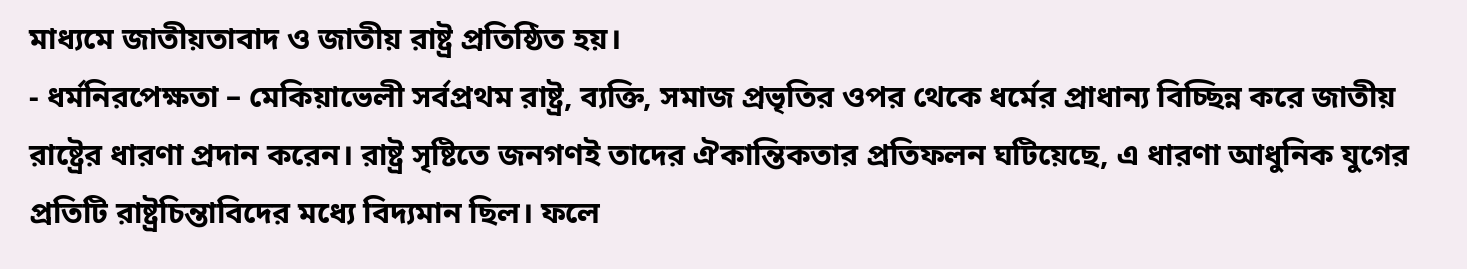মাধ্যমে জাতীয়তাবাদ ও জাতীয় রাষ্ট্র প্রতিষ্ঠিত হয়।
- ধর্মনিরপেক্ষতা – মেকিয়াভেলী সর্বপ্রথম রাষ্ট্র, ব্যক্তি, সমাজ প্রভৃতির ওপর থেকে ধর্মের প্রাধান্য বিচ্ছিন্ন করে জাতীয় রাষ্ট্রের ধারণা প্রদান করেন। রাষ্ট্র সৃষ্টিতে জনগণই তাদের ঐকান্তিকতার প্রতিফলন ঘটিয়েছে, এ ধারণা আধুনিক যুগের প্রতিটি রাষ্ট্রচিন্তাবিদের মধ্যে বিদ্যমান ছিল। ফলে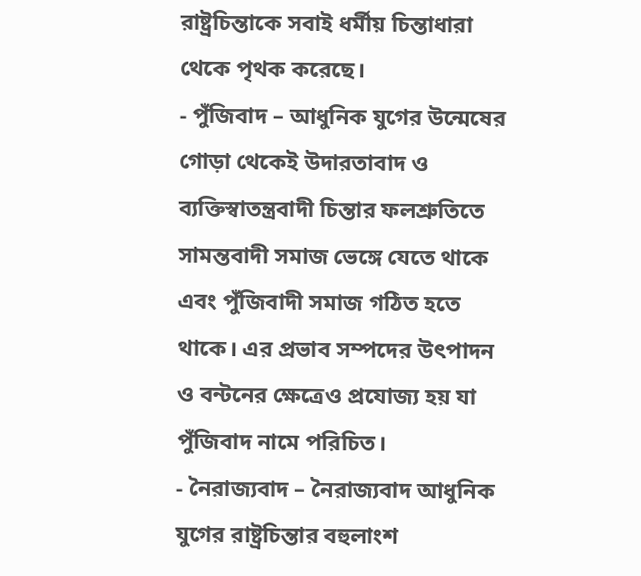রাষ্ট্রচিন্তাকে সবাই ধর্মীয় চিন্তাধারা থেকে পৃথক করেছে।
- পুঁজিবাদ – আধুনিক যুগের উন্মেষের গোড়া থেকেই উদারতাবাদ ও ব্যক্তিস্বাতন্ত্রবাদী চিন্তার ফলশ্রুতিতে সামন্তবাদী সমাজ ভেঙ্গে যেতে থাকে এবং পুঁজিবাদী সমাজ গঠিত হতে থাকে। এর প্রভাব সম্পদের উৎপাদন ও বন্টনের ক্ষেত্রেও প্রযোজ্য হয় যা পুঁজিবাদ নামে পরিচিত।
- নৈরাজ্যবাদ – নৈরাজ্যবাদ আধুনিক যুগের রাষ্ট্রচিন্তার বহুলাংশ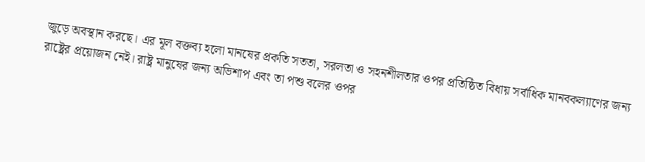জুড়ে অবস্থান করছে। এর মূল বক্তব্য হলো মানষের প্রকতি সততা, সরলতা ও সহনশীলতার ওপর প্রতিষ্ঠিত বিধায় সর্বাধিক মানবকল্যাণের জন্য রাষ্ট্রের প্রয়োজন নেই। রাষ্ট্র মানুষের জন্য অভিশাপ এবং তা পশু বলের ওপর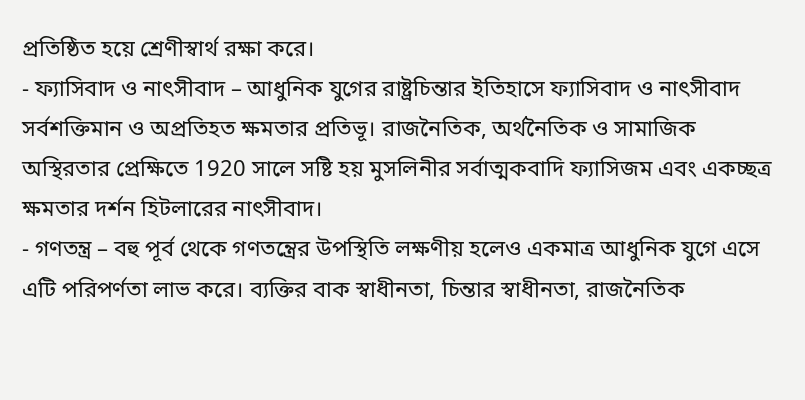প্রতিষ্ঠিত হয়ে শ্রেণীস্বার্থ রক্ষা করে।
- ফ্যাসিবাদ ও নাৎসীবাদ – আধুনিক যুগের রাষ্ট্রচিন্তার ইতিহাসে ফ্যাসিবাদ ও নাৎসীবাদ সর্বশক্তিমান ও অপ্রতিহত ক্ষমতার প্রতিভূ। রাজনৈতিক, অর্থনৈতিক ও সামাজিক অস্থিরতার প্রেক্ষিতে 1920 সালে সষ্টি হয় মুসলিনীর সর্বাত্মকবাদি ফ্যাসিজম এবং একচ্ছত্র ক্ষমতার দর্শন হিটলারের নাৎসীবাদ।
- গণতন্ত্র – বহু পূর্ব থেকে গণতন্ত্রের উপস্থিতি লক্ষণীয় হলেও একমাত্র আধুনিক যুগে এসে এটি পরিপর্ণতা লাভ করে। ব্যক্তির বাক স্বাধীনতা, চিন্তার স্বাধীনতা, রাজনৈতিক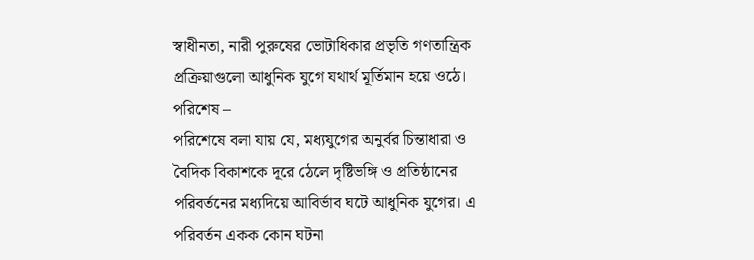স্বাধীনতা, নারী পুরুষের ভোটাধিকার প্রভৃতি গণতান্ত্রিক প্রক্রিয়াগুলো আধুনিক যুগে যথার্থ মূর্তিমান হয়ে ওঠে।
পরিশেষ –
পরিশেষে বলা যায় যে, মধ্যযুগের অনুর্বর চিন্তাধারা ও বৈদিক বিকাশকে দূরে ঠেলে দৃষ্টিভঙ্গি ও প্রতিষ্ঠানের পরিবর্তনের মধ্যদিয়ে আবির্ভাব ঘটে আধুনিক যুগের। এ পরিবর্তন একক কোন ঘটনা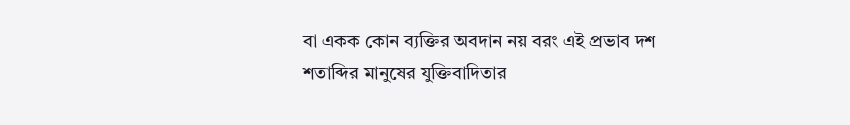বা একক কোন ব্যক্তির অবদান নয় বরং এই প্রভাব দশ শতাব্দির মানুষের যুক্তিবাদিতার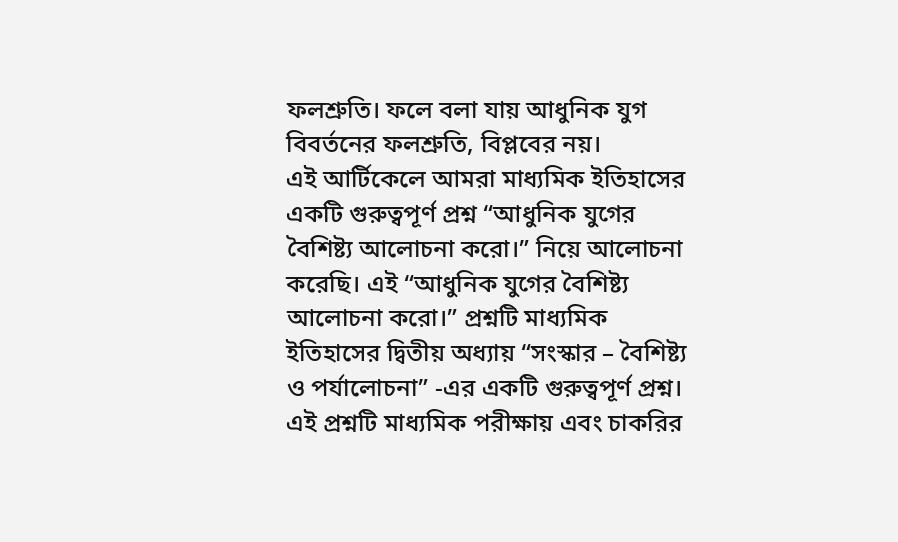ফলশ্রুতি। ফলে বলা যায় আধুনিক যুগ বিবর্তনের ফলশ্রুতি, বিপ্লবের নয়।
এই আর্টিকেলে আমরা মাধ্যমিক ইতিহাসের একটি গুরুত্বপূর্ণ প্রশ্ন “আধুনিক যুগের বৈশিষ্ট্য আলোচনা করো।” নিয়ে আলোচনা করেছি। এই “আধুনিক যুগের বৈশিষ্ট্য আলোচনা করো।” প্রশ্নটি মাধ্যমিক ইতিহাসের দ্বিতীয় অধ্যায় “সংস্কার – বৈশিষ্ট্য ও পর্যালোচনা” -এর একটি গুরুত্বপূর্ণ প্রশ্ন। এই প্রশ্নটি মাধ্যমিক পরীক্ষায় এবং চাকরির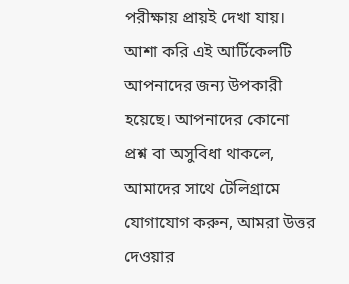পরীক্ষায় প্রায়ই দেখা যায়। আশা করি এই আর্টিকেলটি আপনাদের জন্য উপকারী হয়েছে। আপনাদের কোনো প্রশ্ন বা অসুবিধা থাকলে, আমাদের সাথে টেলিগ্রামে যোগাযোগ করুন, আমরা উত্তর দেওয়ার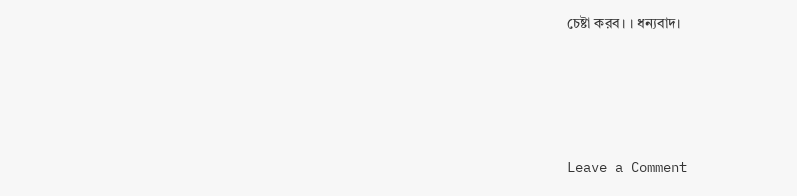চেষ্টা করব। । ধন্যবাদ।





Leave a Comment